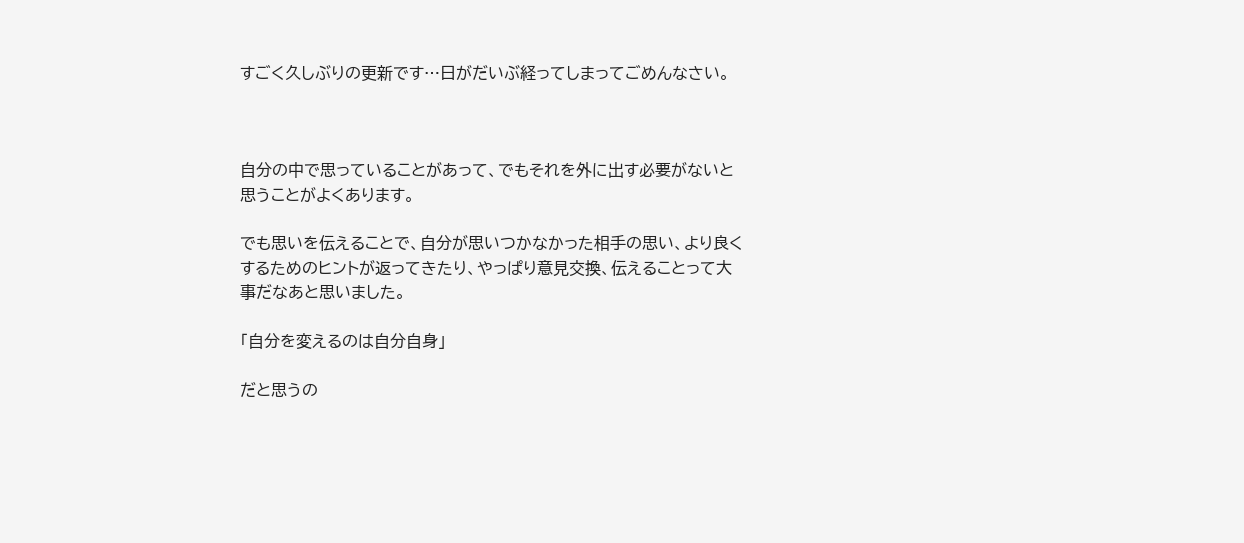すごく久しぶりの更新です…日がだいぶ経ってしまってごめんなさい。



自分の中で思っていることがあって、でもそれを外に出す必要がないと思うことがよくあります。

でも思いを伝えることで、自分が思いつかなかった相手の思い、より良くするためのヒントが返ってきたり、やっぱり意見交換、伝えることって大事だなあと思いました。

「自分を変えるのは自分自身」

だと思うの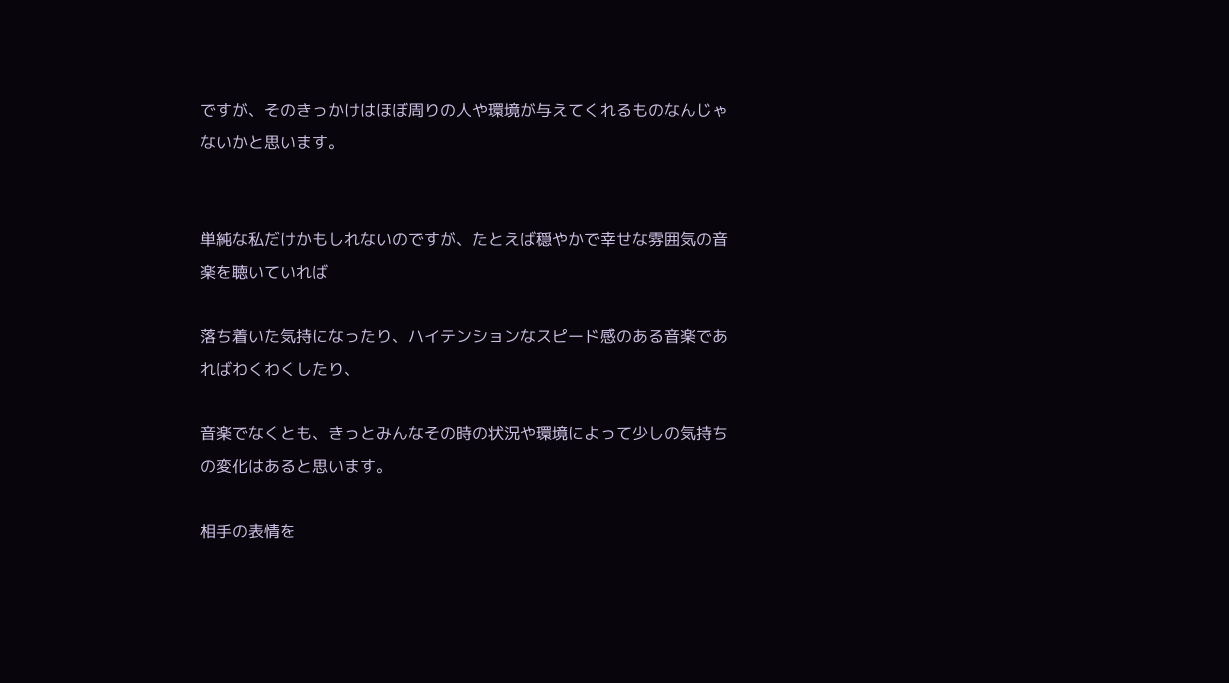ですが、そのきっかけはほぼ周りの人や環境が与えてくれるものなんじゃないかと思います。


単純な私だけかもしれないのですが、たとえば穏やかで幸せな雰囲気の音楽を聴いていれば

落ち着いた気持になったり、ハイテンションなスピード感のある音楽であればわくわくしたり、

音楽でなくとも、きっとみんなその時の状況や環境によって少しの気持ちの変化はあると思います。

相手の表情を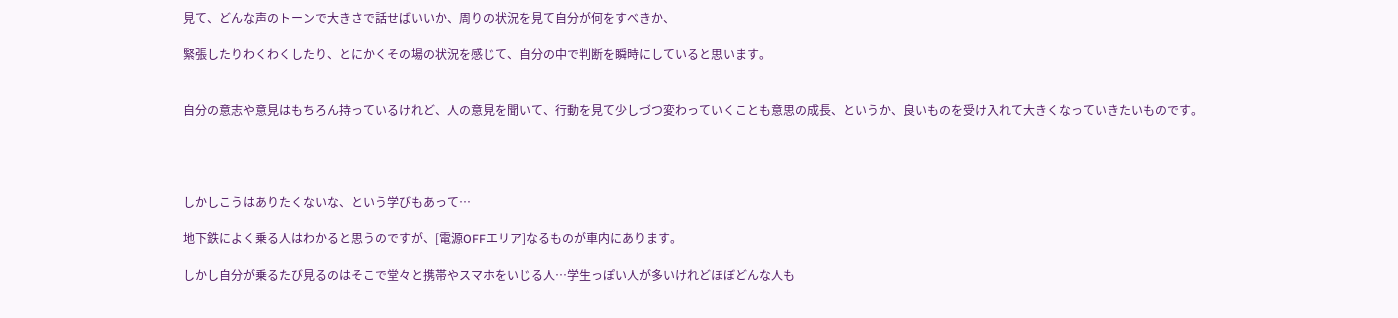見て、どんな声のトーンで大きさで話せばいいか、周りの状況を見て自分が何をすべきか、

緊張したりわくわくしたり、とにかくその場の状況を感じて、自分の中で判断を瞬時にしていると思います。


自分の意志や意見はもちろん持っているけれど、人の意見を聞いて、行動を見て少しづつ変わっていくことも意思の成長、というか、良いものを受け入れて大きくなっていきたいものです。




しかしこうはありたくないな、という学びもあって…

地下鉄によく乗る人はわかると思うのですが、[電源OFFエリア]なるものが車内にあります。

しかし自分が乗るたび見るのはそこで堂々と携帯やスマホをいじる人…学生っぽい人が多いけれどほぼどんな人も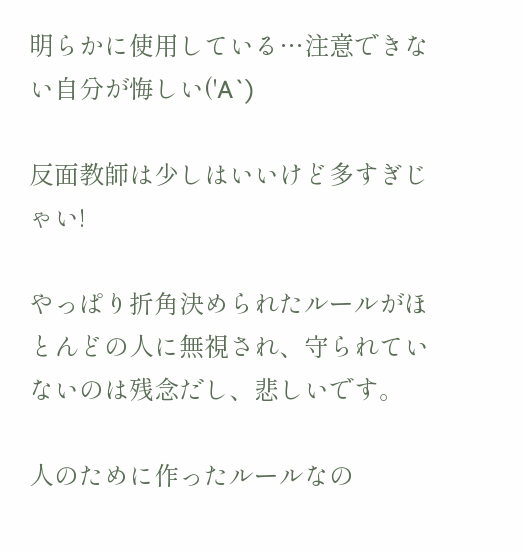明らかに使用している…注意できない自分が悔しい('A`)

反面教師は少しはいいけど多すぎじゃい!

やっぱり折角決められたルールがほとんどの人に無視され、守られていないのは残念だし、悲しいです。

人のために作ったルールなの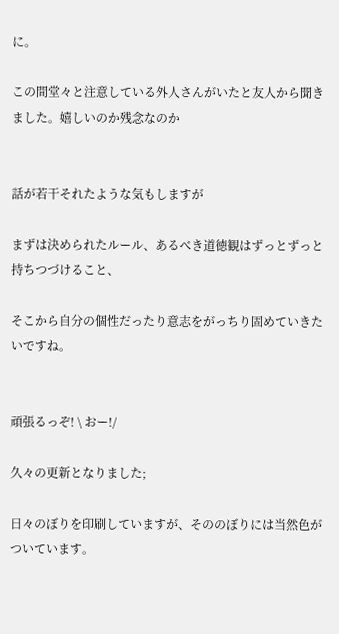に。

この間堂々と注意している外人さんがいたと友人から聞きました。嬉しいのか残念なのか


話が若干それたような気もしますが

まずは決められたルール、あるべき道徳観はずっとずっと持ちつづけること、

そこから自分の個性だったり意志をがっちり固めていきたいですね。


頑張るっぞ! \ おー!/

久々の更新となりました;

日々のぼりを印刷していますが、そののぼりには当然色がついています。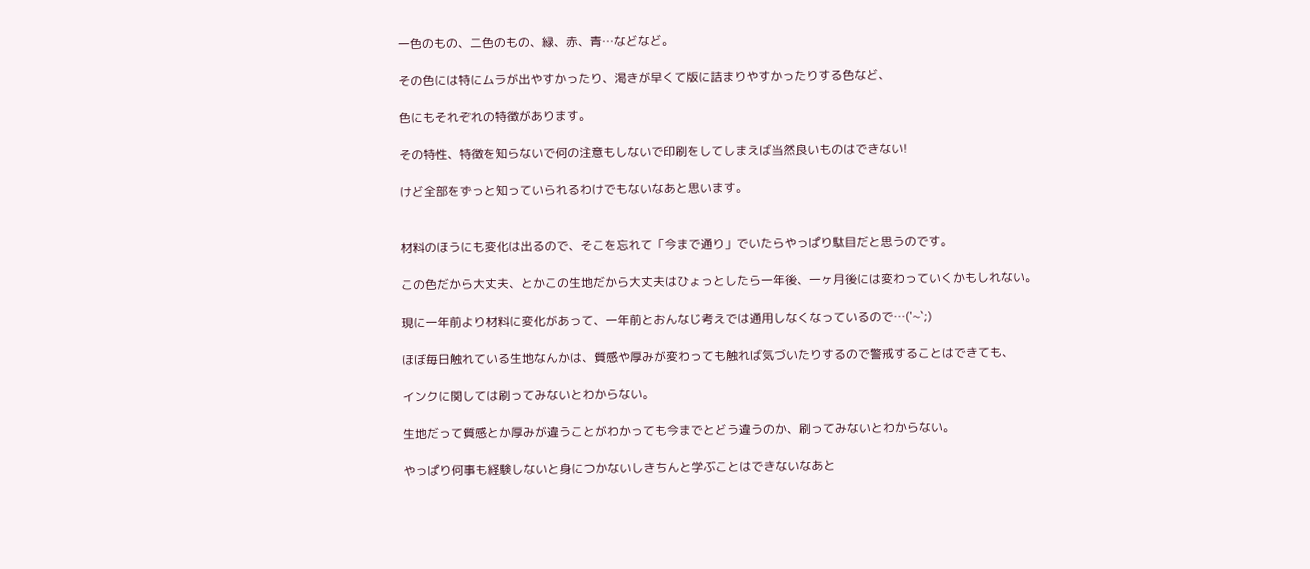一色のもの、二色のもの、緑、赤、青…などなど。

その色には特にムラが出やすかったり、渇きが早くて版に詰まりやすかったりする色など、

色にもそれぞれの特徴があります。

その特性、特徴を知らないで何の注意もしないで印刷をしてしまえば当然良いものはできない!

けど全部をずっと知っていられるわけでもないなあと思います。


材料のほうにも変化は出るので、そこを忘れて「今まで通り」でいたらやっぱり駄目だと思うのです。

この色だから大丈夫、とかこの生地だから大丈夫はひょっとしたら一年後、一ヶ月後には変わっていくかもしれない。

現に一年前より材料に変化があって、一年前とおんなじ考えでは通用しなくなっているので…('~`;)

ほぼ毎日触れている生地なんかは、質感や厚みが変わっても触れば気づいたりするので警戒することはできても、

インクに関しては刷ってみないとわからない。

生地だって質感とか厚みが違うことがわかっても今までとどう違うのか、刷ってみないとわからない。

やっぱり何事も経験しないと身につかないしきちんと学ぶことはできないなあと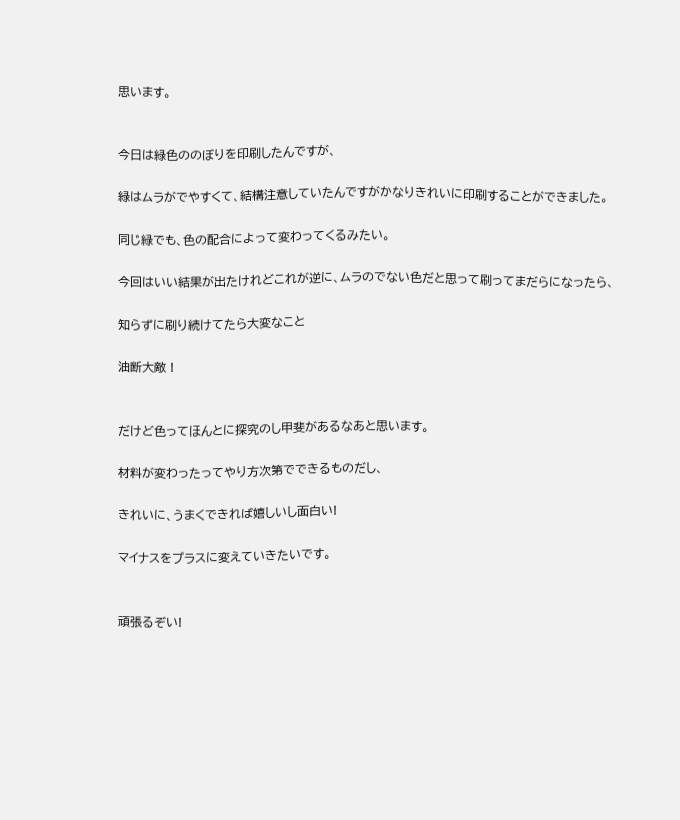思います。


今日は緑色ののぼりを印刷したんですが、

緑はムラがでやすくて、結構注意していたんですがかなりきれいに印刷することができました。

同じ緑でも、色の配合によって変わってくるみたい。

今回はいい結果が出たけれどこれが逆に、ムラのでない色だと思って刷ってまだらになったら、

知らずに刷り続けてたら大変なこと

油断大敵 !


だけど色ってほんとに探究のし甲斐があるなあと思います。

材料が変わったってやり方次第でできるものだし、

きれいに、うまくできれば嬉しいし面白い!

マイナスをプラスに変えていきたいです。


頑張るぞい!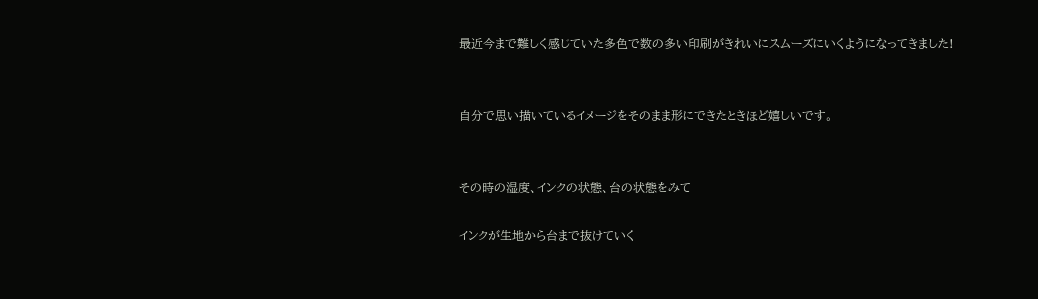最近今まで難しく感じていた多色で数の多い印刷がきれいにスムーズにいくようになってきました!


自分で思い描いているイメージをそのまま形にできたときほど嬉しいです。


その時の湿度、インクの状態、台の状態をみて

インクが生地から台まで抜けていく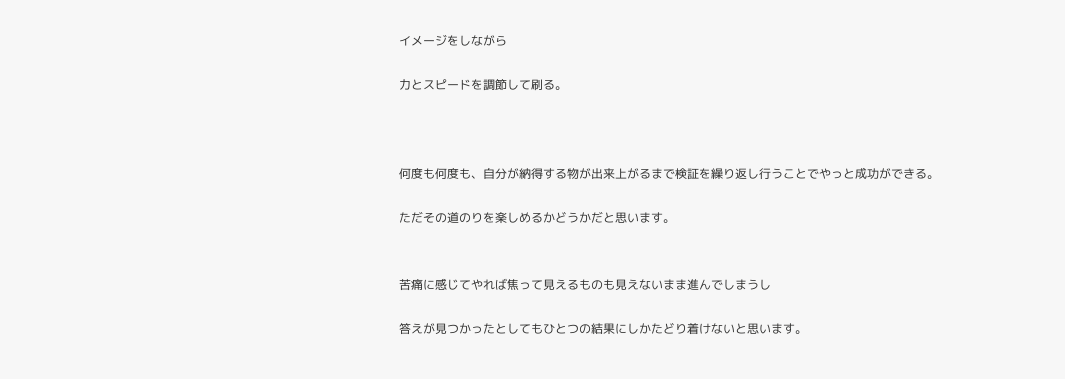イメージをしながら

力とスピードを調節して刷る。



何度も何度も、自分が納得する物が出来上がるまで検証を繰り返し行うことでやっと成功ができる。

ただその道のりを楽しめるかどうかだと思います。


苦痛に感じてやれば焦って見えるものも見えないまま進んでしまうし

答えが見つかったとしてもひとつの結果にしかたどり着けないと思います。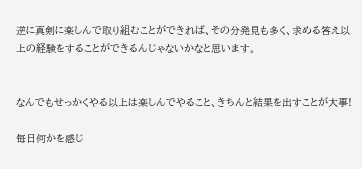逆に真剣に楽しんで取り組むことができれば、その分発見も多く、求める答え以上の経験をすることができるんじゃないかなと思います。


なんでもせっかくやる以上は楽しんでやること、きちんと結果を出すことが大事!

毎日何かを感じ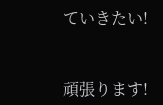ていきたい!


頑張ります!